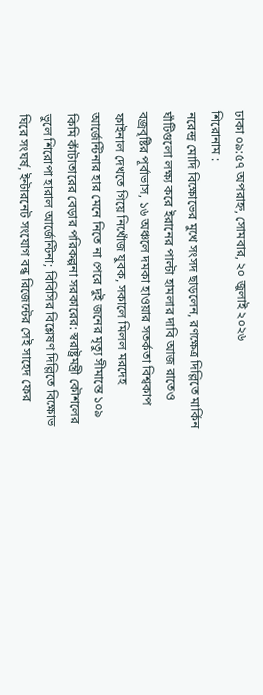ঢাকা ০৯:৫৭ অপরাহ্ন, সোমবার, ২০ জুলাই ২০২৬
শিরোনাম :
নরেন্দ্র মোদি বিক্ষোভের মুখে সংসদ ছাড়লেন, রণক্ষেত্র দিল্লিতে মার্কিন ঘাঁটিগুলো লক্ষ্য করে ইরানের পাল্টা হামলার দাবি আজ রাতেও বজ্রবৃষ্টির পূর্বাভাস, ১৬ অঞ্চলে দমকা হাওয়ার সতর্কতা বিশ্বকাপ ফাইনাল দেখতে গিয়ে নিখোঁজ যুবক, সকালে মিলল মরদেহ আর্জেন্টিনার হার মেনে নিতে না পেরে দুই জনের মৃত্যু সীমান্তে ১০৯ কিমি কাঁটাতারের বেড়ার পরিকল্পনা সরকারের: স্বরাষ্ট্রমন্ত্রী কৌশলের ভুলে শিরোপা হারাল আর্জেন্টিনা; বিবিসির বিশ্লেষণ দিল্লিতে বিক্ষোভ ঘিরে সংঘর্ষ, ইন্টারনেট সংযোগ বন্ধ রিজেন্টের সেই সাহেদ ফের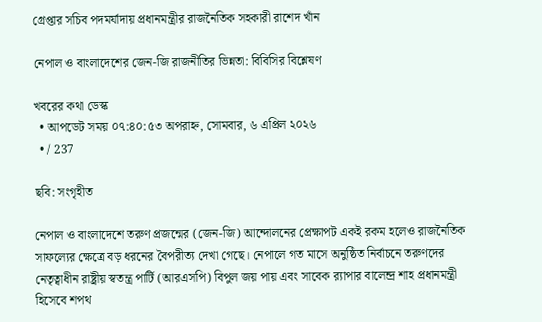গ্রেপ্তার সচিব পদমর্যাদায় প্রধানমন্ত্রীর রাজনৈতিক সহকারী রাশেদ খাঁন

নেপাল ও বাংলাদেশের জেন-জি রাজনীতির ভিন্নতা: বিবিসির বিশ্লেষণ

খবরের কথা ডেস্ক
  • আপডেট সময় ০৭:৪০:৫৩ অপরাহ্ন, সোমবার, ৬ এপ্রিল ২০২৬
  • / 237

ছবি: সংগৃহীত

নেপাল ও বাংলাদেশে তরুণ প্রজন্মের (জেন-জি) আন্দোলনের প্রেক্ষাপট একই রকম হলেও রাজনৈতিক সাফল্যের ক্ষেত্রে বড় ধরনের বৈপরীত্য দেখা গেছে। নেপালে গত মাসে অনুষ্ঠিত নির্বাচনে তরুণদের নেতৃত্বাধীন রাষ্ট্রীয় স্বতন্ত্র পার্টি (আরএসপি) বিপুল জয় পায় এবং সাবেক র‍্যাপার বালেন্দ্র শাহ প্রধানমন্ত্রী হিসেবে শপথ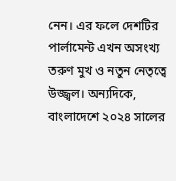নেন। এর ফলে দেশটির পার্লামেন্ট এখন অসংখ্য তরুণ মুখ ও নতুন নেতৃত্বে উজ্জ্বল। অন্যদিকে, বাংলাদেশে ২০২৪ সালের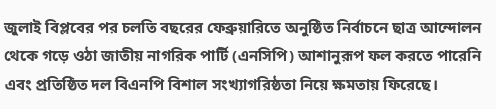জুলাই বিপ্লবের পর চলতি বছরের ফেব্রুয়ারিতে অনুষ্ঠিত নির্বাচনে ছাত্র আন্দোলন থেকে গড়ে ওঠা জাতীয় নাগরিক পার্টি (এনসিপি) আশানুরূপ ফল করতে পারেনি এবং প্রতিষ্ঠিত দল বিএনপি বিশাল সংখ্যাগরিষ্ঠতা নিয়ে ক্ষমতায় ফিরেছে।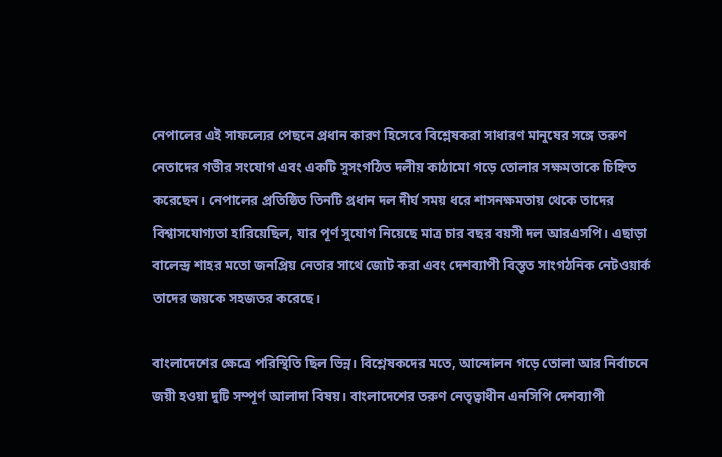নেপালের এই সাফল্যের পেছনে প্রধান কারণ হিসেবে বিশ্লেষকরা সাধারণ মানুষের সঙ্গে তরুণ নেতাদের গভীর সংযোগ এবং একটি সুসংগঠিত দলীয় কাঠামো গড়ে তোলার সক্ষমতাকে চিহ্নিত করেছেন। নেপালের প্রতিষ্ঠিত তিনটি প্রধান দল দীর্ঘ সময় ধরে শাসনক্ষমতায় থেকে তাদের বিশ্বাসযোগ্যতা হারিয়েছিল, যার পূর্ণ সুযোগ নিয়েছে মাত্র চার বছর বয়সী দল আরএসপি। এছাড়া বালেন্দ্র শাহর মতো জনপ্রিয় নেতার সাথে জোট করা এবং দেশব্যাপী বিস্তৃত সাংগঠনিক নেটওয়ার্ক তাদের জয়কে সহজতর করেছে।

বাংলাদেশের ক্ষেত্রে পরিস্থিতি ছিল ভিন্ন। বিশ্লেষকদের মতে, আন্দোলন গড়ে তোলা আর নির্বাচনে জয়ী হওয়া দুটি সম্পূর্ণ আলাদা বিষয়। বাংলাদেশের তরুণ নেতৃত্বাধীন এনসিপি দেশব্যাপী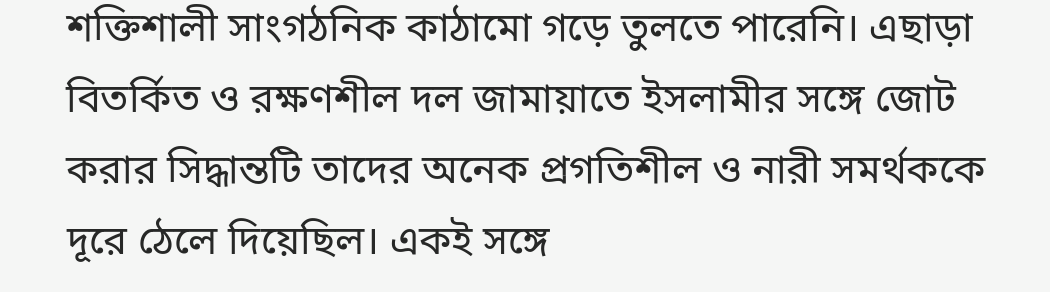শক্তিশালী সাংগঠনিক কাঠামো গড়ে তুলতে পারেনি। এছাড়া বিতর্কিত ও রক্ষণশীল দল জামায়াতে ইসলামীর সঙ্গে জোট করার সিদ্ধান্তটি তাদের অনেক প্রগতিশীল ও নারী সমর্থককে দূরে ঠেলে দিয়েছিল। একই সঙ্গে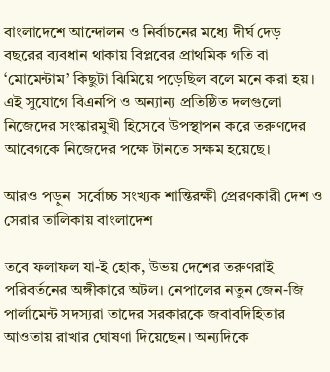বাংলাদেশে আন্দোলন ও নির্বাচনের মধ্যে দীর্ঘ দেড় বছরের ব্যবধান থাকায় বিপ্লবের প্রাথমিক গতি বা ‘মোমেন্টাম’ কিছুটা ঝিমিয়ে পড়েছিল বলে মনে করা হয়। এই সুযোগে বিএনপি ও অন্যান্য প্রতিষ্ঠিত দলগুলো নিজেদের সংস্কারমুখী হিসেবে উপস্থাপন করে তরুণদের আবেগকে নিজেদের পক্ষে টানতে সক্ষম হয়েছে।

আরও পড়ুন  সর্বোচ্চ সংখ্যক শান্তিরক্ষী প্রেরণকারী দেশ ও সেরার তালিকায় বাংলাদেশ

তবে ফলাফল যা-ই হোক, উভয় দেশের তরুণরাই পরিবর্তনের অঙ্গীকারে অটল। নেপালের নতুন জেন-জি পার্লামেন্ট সদস্যরা তাদের সরকারকে জবাবদিহিতার আওতায় রাখার ঘোষণা দিয়েছেন। অন্যদিকে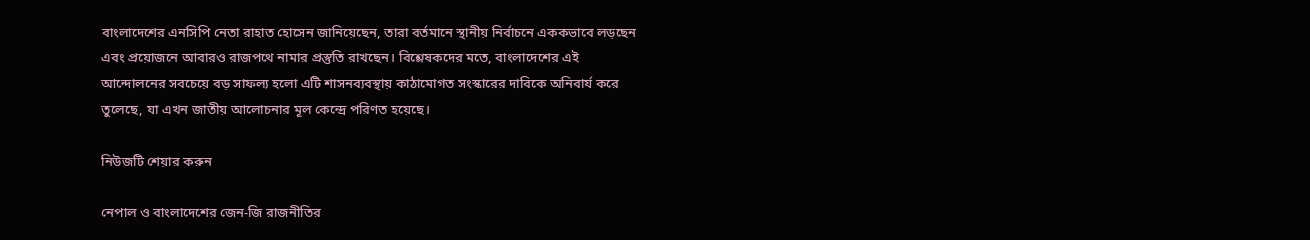বাংলাদেশের এনসিপি নেতা রাহাত হোসেন জানিয়েছেন, তারা বর্তমানে স্থানীয় নির্বাচনে এককভাবে লড়ছেন এবং প্রয়োজনে আবারও রাজপথে নামার প্রস্তুতি রাখছেন। বিশ্লেষকদের মতে, বাংলাদেশের এই আন্দোলনের সবচেয়ে বড় সাফল্য হলো এটি শাসনব্যবস্থায় কাঠামোগত সংস্কারের দাবিকে অনিবার্য করে তুলেছে, যা এখন জাতীয় আলোচনার মূল কেন্দ্রে পরিণত হয়েছে।

নিউজটি শেয়ার করুন

নেপাল ও বাংলাদেশের জেন-জি রাজনীতির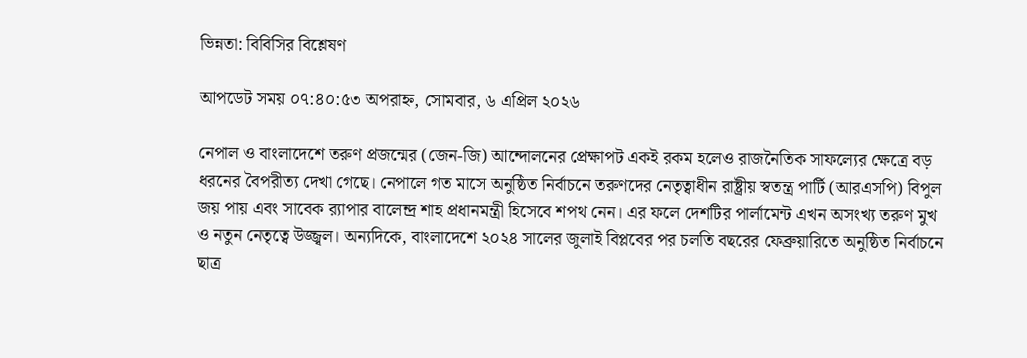ভিন্নতা: বিবিসির বিশ্লেষণ

আপডেট সময় ০৭:৪০:৫৩ অপরাহ্ন, সোমবার, ৬ এপ্রিল ২০২৬

নেপাল ও বাংলাদেশে তরুণ প্রজন্মের (জেন-জি) আন্দোলনের প্রেক্ষাপট একই রকম হলেও রাজনৈতিক সাফল্যের ক্ষেত্রে বড় ধরনের বৈপরীত্য দেখা গেছে। নেপালে গত মাসে অনুষ্ঠিত নির্বাচনে তরুণদের নেতৃত্বাধীন রাষ্ট্রীয় স্বতন্ত্র পার্টি (আরএসপি) বিপুল জয় পায় এবং সাবেক র‍্যাপার বালেন্দ্র শাহ প্রধানমন্ত্রী হিসেবে শপথ নেন। এর ফলে দেশটির পার্লামেন্ট এখন অসংখ্য তরুণ মুখ ও নতুন নেতৃত্বে উজ্জ্বল। অন্যদিকে, বাংলাদেশে ২০২৪ সালের জুলাই বিপ্লবের পর চলতি বছরের ফেব্রুয়ারিতে অনুষ্ঠিত নির্বাচনে ছাত্র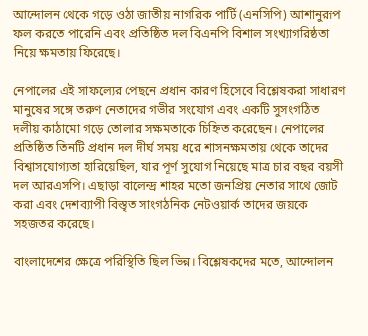আন্দোলন থেকে গড়ে ওঠা জাতীয় নাগরিক পার্টি (এনসিপি) আশানুরূপ ফল করতে পারেনি এবং প্রতিষ্ঠিত দল বিএনপি বিশাল সংখ্যাগরিষ্ঠতা নিয়ে ক্ষমতায় ফিরেছে।

নেপালের এই সাফল্যের পেছনে প্রধান কারণ হিসেবে বিশ্লেষকরা সাধারণ মানুষের সঙ্গে তরুণ নেতাদের গভীর সংযোগ এবং একটি সুসংগঠিত দলীয় কাঠামো গড়ে তোলার সক্ষমতাকে চিহ্নিত করেছেন। নেপালের প্রতিষ্ঠিত তিনটি প্রধান দল দীর্ঘ সময় ধরে শাসনক্ষমতায় থেকে তাদের বিশ্বাসযোগ্যতা হারিয়েছিল, যার পূর্ণ সুযোগ নিয়েছে মাত্র চার বছর বয়সী দল আরএসপি। এছাড়া বালেন্দ্র শাহর মতো জনপ্রিয় নেতার সাথে জোট করা এবং দেশব্যাপী বিস্তৃত সাংগঠনিক নেটওয়ার্ক তাদের জয়কে সহজতর করেছে।

বাংলাদেশের ক্ষেত্রে পরিস্থিতি ছিল ভিন্ন। বিশ্লেষকদের মতে, আন্দোলন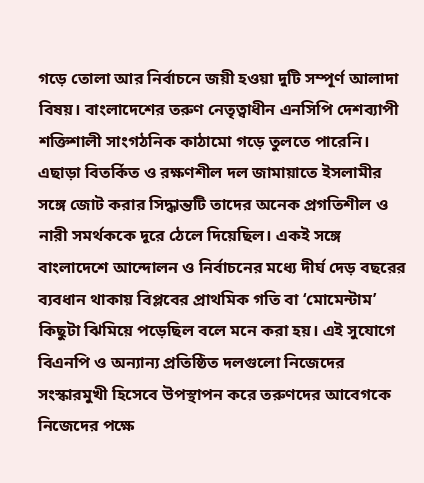গড়ে তোলা আর নির্বাচনে জয়ী হওয়া দুটি সম্পূর্ণ আলাদা বিষয়। বাংলাদেশের তরুণ নেতৃত্বাধীন এনসিপি দেশব্যাপী শক্তিশালী সাংগঠনিক কাঠামো গড়ে তুলতে পারেনি। এছাড়া বিতর্কিত ও রক্ষণশীল দল জামায়াতে ইসলামীর সঙ্গে জোট করার সিদ্ধান্তটি তাদের অনেক প্রগতিশীল ও নারী সমর্থককে দূরে ঠেলে দিয়েছিল। একই সঙ্গে বাংলাদেশে আন্দোলন ও নির্বাচনের মধ্যে দীর্ঘ দেড় বছরের ব্যবধান থাকায় বিপ্লবের প্রাথমিক গতি বা ‘মোমেন্টাম’ কিছুটা ঝিমিয়ে পড়েছিল বলে মনে করা হয়। এই সুযোগে বিএনপি ও অন্যান্য প্রতিষ্ঠিত দলগুলো নিজেদের সংস্কারমুখী হিসেবে উপস্থাপন করে তরুণদের আবেগকে নিজেদের পক্ষে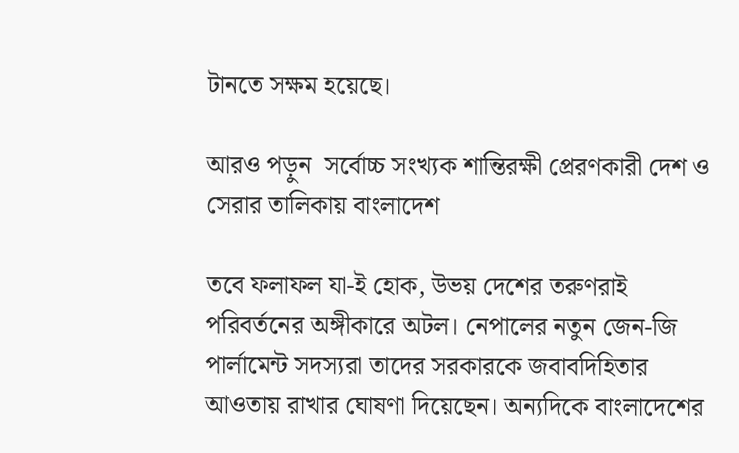টানতে সক্ষম হয়েছে।

আরও পড়ুন  সর্বোচ্চ সংখ্যক শান্তিরক্ষী প্রেরণকারী দেশ ও সেরার তালিকায় বাংলাদেশ

তবে ফলাফল যা-ই হোক, উভয় দেশের তরুণরাই পরিবর্তনের অঙ্গীকারে অটল। নেপালের নতুন জেন-জি পার্লামেন্ট সদস্যরা তাদের সরকারকে জবাবদিহিতার আওতায় রাখার ঘোষণা দিয়েছেন। অন্যদিকে বাংলাদেশের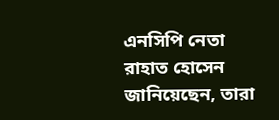এনসিপি নেতা রাহাত হোসেন জানিয়েছেন, তারা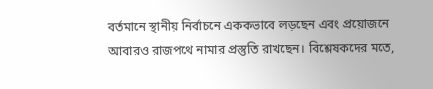বর্তমানে স্থানীয় নির্বাচনে এককভাবে লড়ছেন এবং প্রয়োজনে আবারও রাজপথে নামার প্রস্তুতি রাখছেন। বিশ্লেষকদের মতে,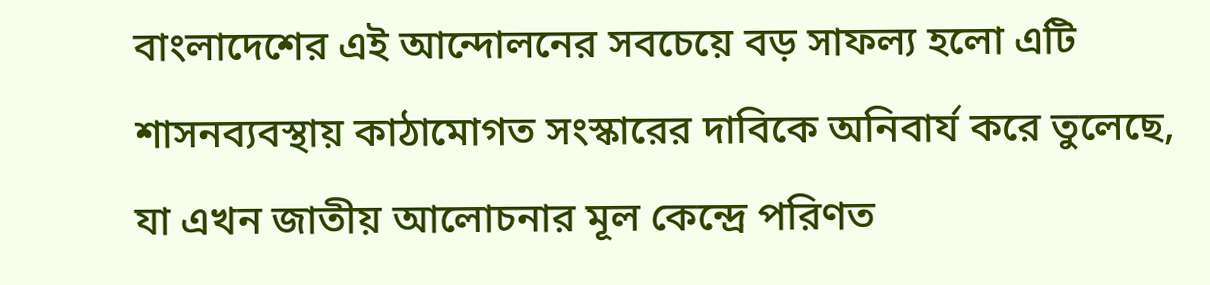বাংলাদেশের এই আন্দোলনের সবচেয়ে বড় সাফল্য হলো এটি শাসনব্যবস্থায় কাঠামোগত সংস্কারের দাবিকে অনিবার্য করে তুলেছে, যা এখন জাতীয় আলোচনার মূল কেন্দ্রে পরিণত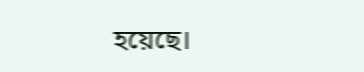হয়েছে।